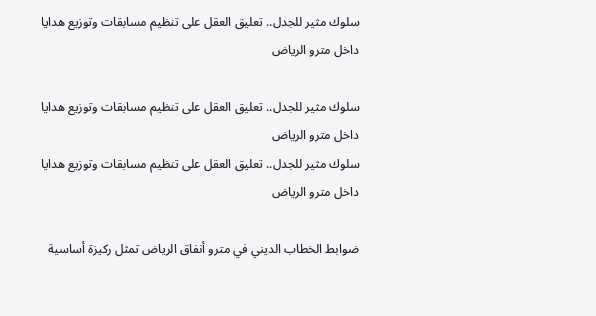سلوك مثير للجدل.. تعليق العقل على تنظيم مسابقات وتوزيع هدايا داخل مترو الرياض

سلوك مثير للجدل.. تعليق العقل على تنظيم مسابقات وتوزيع هدايا داخل مترو الرياض
سلوك مثير للجدل.. تعليق العقل على تنظيم مسابقات وتوزيع هدايا داخل مترو الرياض

ضوابط الخطاب الديني في مترو أنفاق الرياض تمثل ركيزة أساسية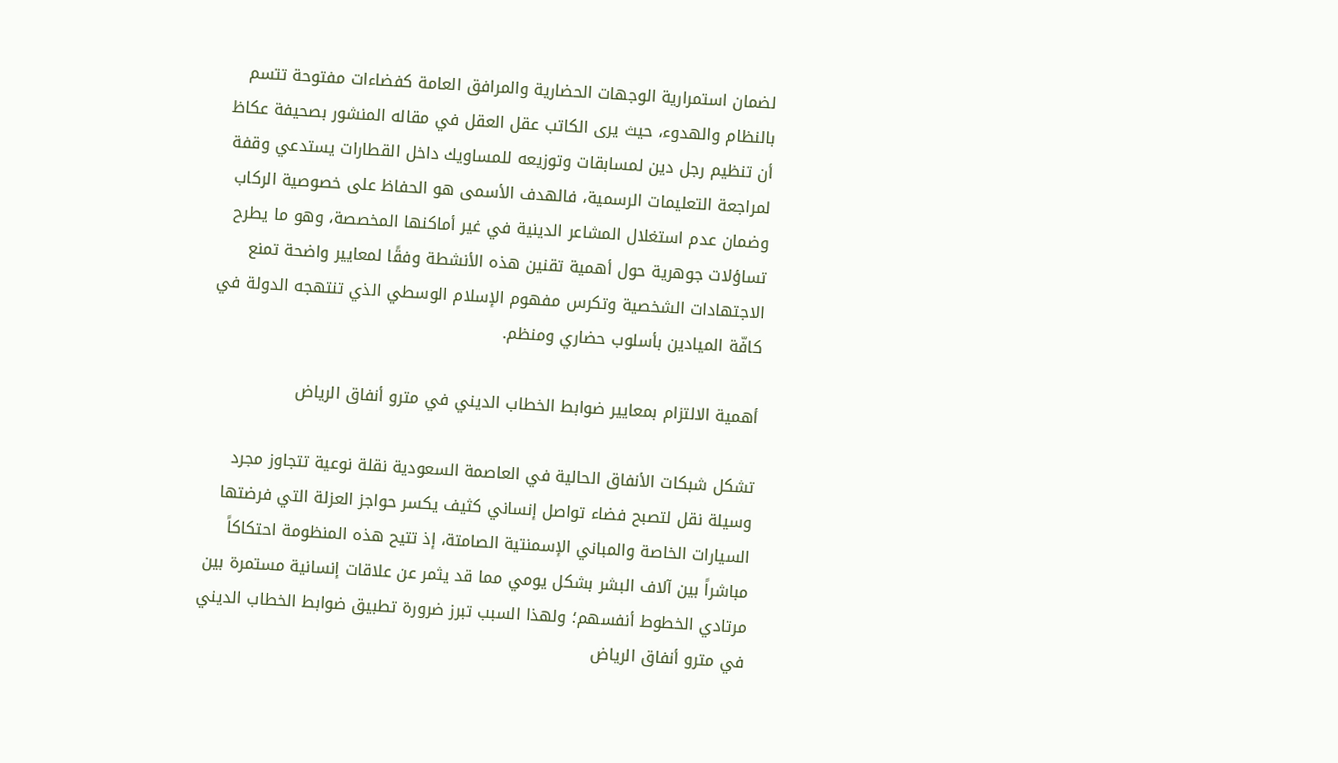لضمان استمرارية الوجهات الحضارية والمرافق العامة كفضاءات مفتوحة تتسم بالنظام والهدوء، حيث يرى الكاتب عقل العقل في مقاله المنشور بصحيفة عكاظ أن تنظيم رجل دين لمسابقات وتوزيعه للمساويك داخل القطارات يستدعي وقفة لمراجعة التعليمات الرسمية، فالهدف الأسمى هو الحفاظ على خصوصية الركاب وضمان عدم استغلال المشاعر الدينية في غير أماكنها المخصصة، وهو ما يطرح تساؤلات جوهرية حول أهمية تقنين هذه الأنشطة وفقًا لمعايير واضحة تمنع الاجتهادات الشخصية وتكرس مفهوم الإسلام الوسطي الذي تنتهجه الدولة في كافّة الميادين بأسلوب حضاري ومنظم.

أهمية الالتزام بمعايير ضوابط الخطاب الديني في مترو أنفاق الرياض

تشكل شبكات الأنفاق الحالية في العاصمة السعودية نقلة نوعية تتجاوز مجرد وسيلة نقل لتصبح فضاء تواصل إنساني كثيف يكسر حواجز العزلة التي فرضتها السيارات الخاصة والمباني الإسمنتية الصامتة، إذ تتيح هذه المنظومة احتكاكاً مباشراً بين آلاف البشر بشكل يومي مما قد يثمر عن علاقات إنسانية مستمرة بين مرتادي الخطوط أنفسهم؛ ولهذا السبب تبرز ضرورة تطبيق ضوابط الخطاب الديني في مترو أنفاق الرياض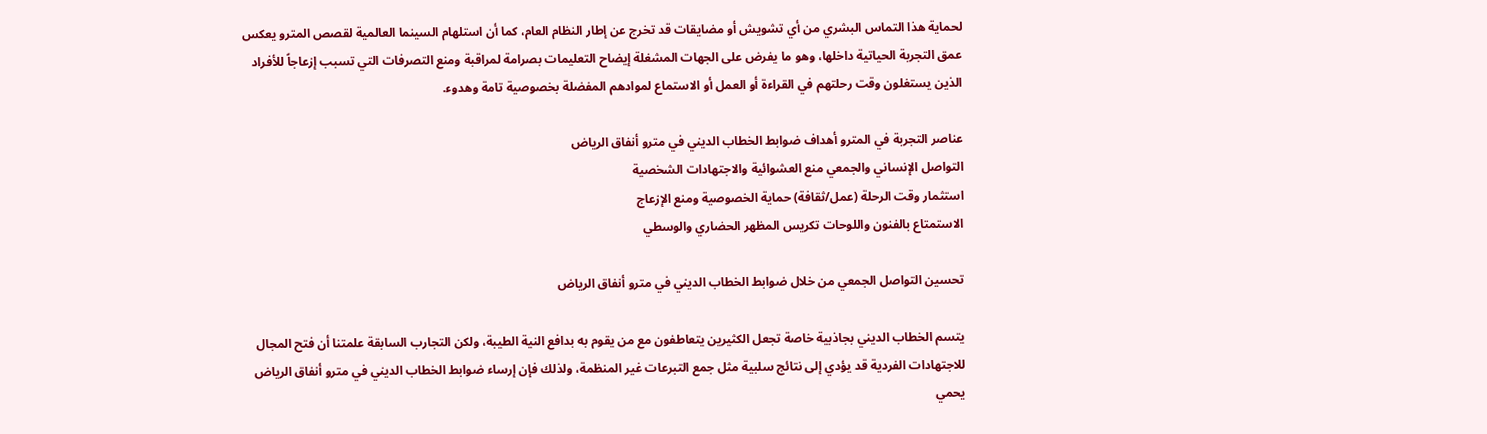لحماية هذا التماس البشري من أي تشويش أو مضايقات قد تخرج عن إطار النظام العام، كما أن استلهام السينما العالمية لقصص المترو يعكس عمق التجربة الحياتية داخلها، وهو ما يفرض على الجهات المشغلة إيضاح التعليمات بصرامة لمراقبة ومنع التصرفات التي تسبب إزعاجاً للأفراد الذين يستغلون وقت رحلتهم في القراءة أو العمل أو الاستماع لموادهم المفضلة بخصوصية تامة وهدوء.

عناصر التجربة في المترو أهداف ضوابط الخطاب الديني في مترو أنفاق الرياض
التواصل الإنساني والجمعي منع العشوائية والاجتهادات الشخصية
استثمار وقت الرحلة (عمل/ثقافة) حماية الخصوصية ومنع الإزعاج
الاستمتاع بالفنون واللوحات تكريس المظهر الحضاري والوسطي

تحسين التواصل الجمعي من خلال ضوابط الخطاب الديني في مترو أنفاق الرياض

يتسم الخطاب الديني بجاذبية خاصة تجعل الكثيرين يتعاطفون مع من يقوم به بدافع النية الطيبة، ولكن التجارب السابقة علمتنا أن فتح المجال للاجتهادات الفردية قد يؤدي إلى نتائج سلبية مثل جمع التبرعات غير المنظمة، ولذلك فإن إرساء ضوابط الخطاب الديني في مترو أنفاق الرياض يحمي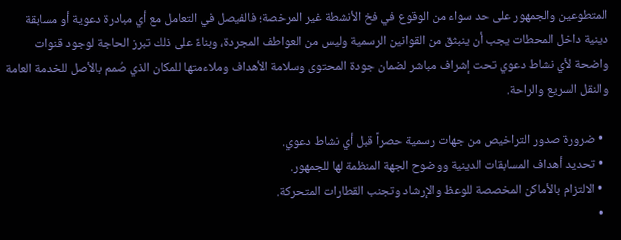المتطوعين والجمهور على حد سواء من الوقوع في فخ الأنشطة غير المرخصة؛ فالفيصل في التعامل مع أي مبادرة دعوية أو مسابقة دينية داخل المحطات يجب أن ينبثق من القوانين الرسمية وليس من العواطف المجردة، وبناءً على ذلك تبرز الحاجة لوجود قنوات واضحة لأي نشاط دعوي تحت إشراف مباشر لضمان جودة المحتوى وسلامة الأهداف وملاءمتها للمكان الذي صُمم بالأصل للخدمة العامة والنقل السريع والراحة.

  • ضرورة صدور التراخيص من جهات رسمية حصراً قبل أي نشاط دعوي.
  • تحديد أهداف المسابقات الدينية ووضوح الجهة المنظمة لها للجمهور.
  • الالتزام بالأماكن المخصصة للوعظ والإرشاد وتجنب القطارات المتحركة.
  •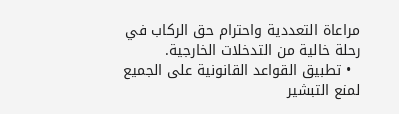مراعاة التعددية واحترام حق الركاب في رحلة خالية من التدخلات الخارجية.
  • تطبيق القواعد القانونية على الجميع لمنع التبشير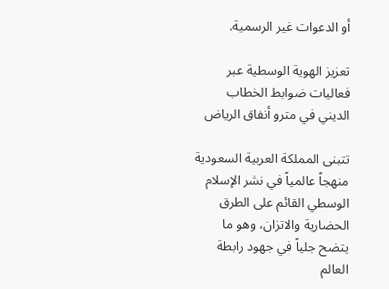أو الدعوات غير الرسمية.

تعزيز الهوية الوسطية عبر فعاليات ضوابط الخطاب الديني في مترو أنفاق الرياض

تتبنى المملكة العربية السعودية منهجاً عالمياً في نشر الإسلام الوسطي القائم على الطرق الحضارية والاتزان، وهو ما يتضح جلياً في جهود رابطة العالم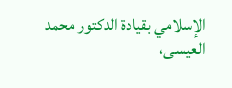الإسلامي بقيادة الدكتور محمد العيسى،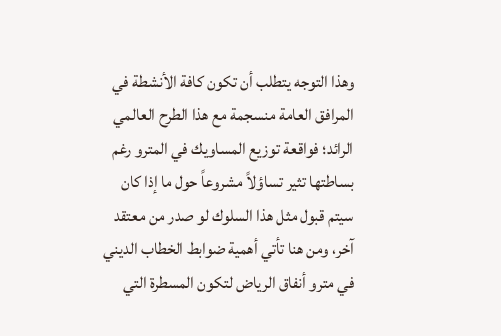وهذا التوجه يتطلب أن تكون كافة الأنشطة في المرافق العامة منسجمة مع هذا الطرح العالمي الرائد؛ فواقعة توزيع المساويك في المترو رغم بساطتها تثير تساؤلاً مشروعاً حول ما إذا كان سيتم قبول مثل هذا السلوك لو صدر من معتقد آخر، ومن هنا تأتي أهمية ضوابط الخطاب الديني في مترو أنفاق الرياض لتكون المسطرة التي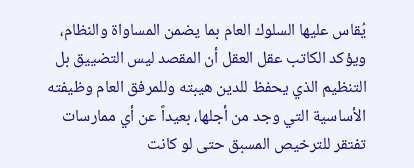يُقاس عليها السلوك العام بما يضمن المساواة والنظام، ويؤكد الكاتب عقل العقل أن المقصد ليس التضييق بل التنظيم الذي يحفظ للدين هيبته وللمرفق العام وظيفته الأساسية التي وجد من أجلها، بعيداً عن أي ممارسات تفتقر للترخيص المسبق حتى لو كانت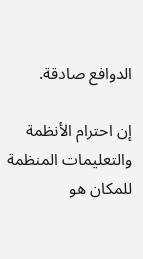الدوافع صادقة.

إن احترام الأنظمة والتعليمات المنظمة للمكان هو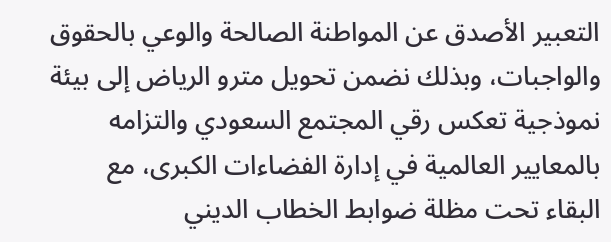التعبير الأصدق عن المواطنة الصالحة والوعي بالحقوق والواجبات، وبذلك نضمن تحويل مترو الرياض إلى بيئة نموذجية تعكس رقي المجتمع السعودي والتزامه بالمعايير العالمية في إدارة الفضاءات الكبرى، مع البقاء تحت مظلة ضوابط الخطاب الديني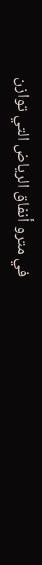في مترو أنفاق الرياض التي توازن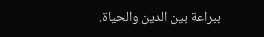ببراعة بين الدين والحياة.